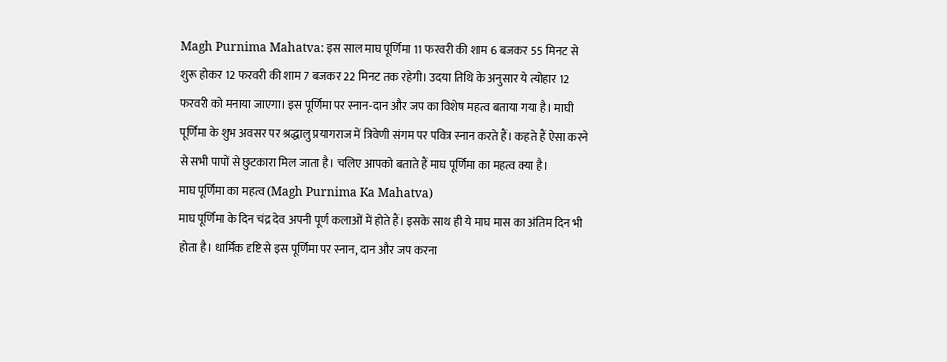Magh Purnima Mahatva: इस साल माघ पूर्णिमा 11 फरवरी की शाम 6 बजकर 55 मिनट से शुरू होकर 12 फरवरी की शाम 7 बजकर 22 मिनट तक रहेगी। उदया तिथि के अनुसार ये त्योहार 12 फरवरी को मनाया जाएगा। इस पूर्णिमा पर स्नान-दान और जप का विशेष महत्व बताया गया है। माघी पूर्णिमा के शुभ अवसर पर श्रद्धालु प्रयागराज में त्रिवेणी संगम पर पवित्र स्नान करते हैं। कहते हैं ऐसा करने से सभी पापों से छुटकारा मिल जाता है। चलिए आपको बताते हैं माघ पूर्णिमा का महत्व क्या है।
माघ पूर्णिमा का महत्व (Magh Purnima Ka Mahatva)
माघ पूर्णिमा के दिन चंद्र देव अपनी पूर्ण कलाओं में होते हैं। इसके साथ ही ये माघ मास का अंतिम दिन भी होता है। धार्मिक दृष्टि से इस पूर्णिमा पर स्नान, दान और जप करना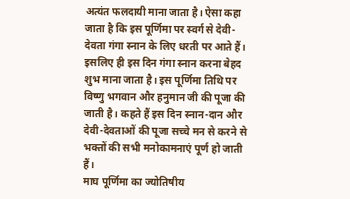अत्यंत फलदायी माना जाता है। ऐसा कहा जाता है कि इस पूर्णिमा पर स्वर्ग से देवी-देवता गंगा स्नान के लिए धरती पर आते हैं। इसलिए ही इस दिन गंगा स्नान करना बेहद शुभ माना जाता है। इस पूर्णिमा तिथि पर विष्णु भगवान और हनुमान जी की पूजा की जाती है। कहते हैं इस दिन स्नान-दान और देवी-देवताओं की पूजा सच्चे मन से करने से भक्तों की सभी मनोकामनाएं पूर्ण हो जाती हैं।
माघ पूर्णिमा का ज्योतिषीय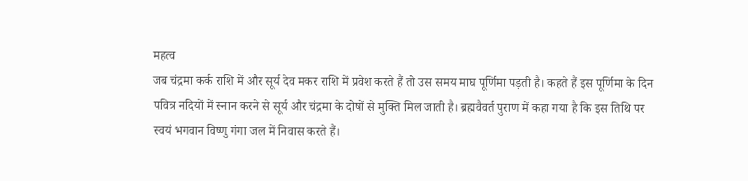महत्व
जब चंद्रमा कर्क राशि में और सूर्य देव मकर राशि में प्रवेश करते हैं तो उस समय माघ पूर्णिमा पड़ती है। कहते हैं इस पूर्णिमा के दिन पवित्र नदियों में स्नान करने से सूर्य और चंद्रमा के दोषों से मुक्ति मिल जाती है। ब्रह्मवैवर्त पुराण में कहा गया है कि इस तिथि पर स्वयं भगवान विष्णु गंगा जल में निवास करते हैं।